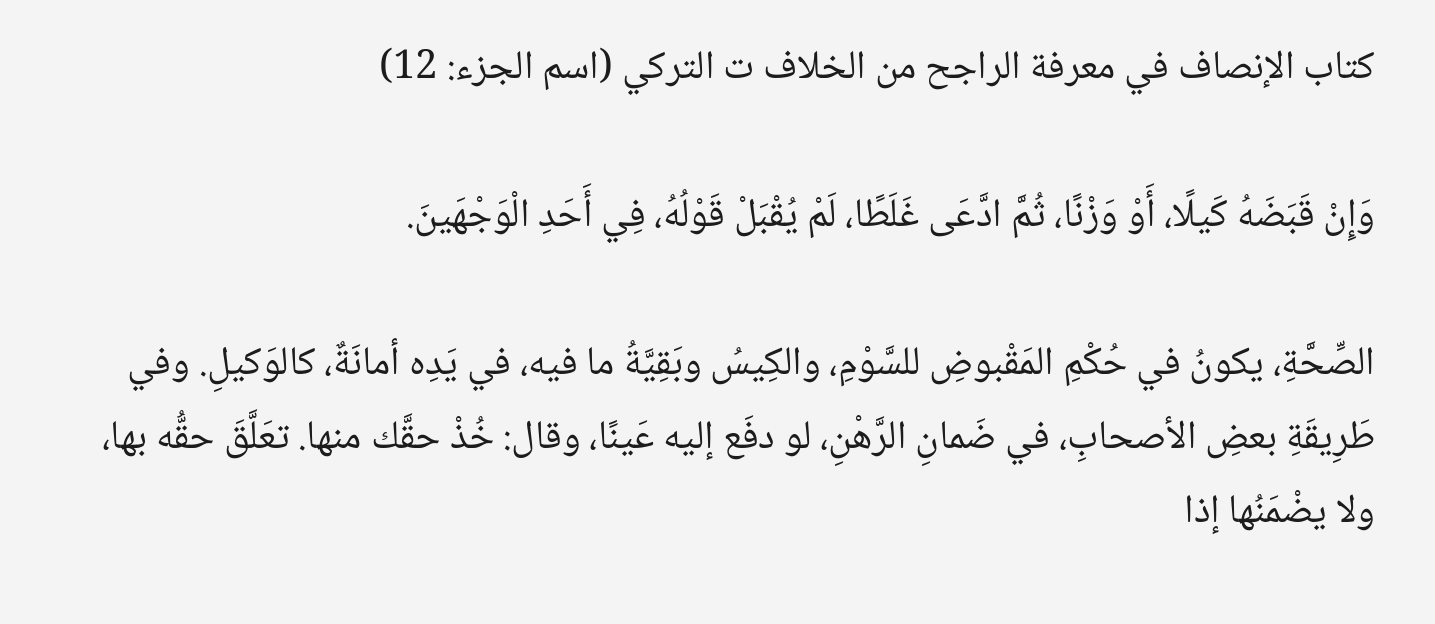كتاب الإنصاف في معرفة الراجح من الخلاف ت التركي (اسم الجزء: 12)

وَإِنْ قَبَضَهُ كَيلًا، أَوْ وَزْنًا، ثُمَّ ادَّعَى غَلَطًا، لَمْ يُقْبَلْ قَوْلُهُ، فِي أَحَدِ الْوَجْهَينَ.

الصِّحَّةِ، يكونُ في حُكْمِ المَقْبوضِ للسَّوْمِ، والكِيسُ وبَقِيَّةُ ما فيه، في يَدِه أمانَةٌ، كالوَكيلِ. وفي طَرِيقَةِ بعضِ الأصحابِ، في ضَمانِ الرَّهْنِ، لو دفَع إليه عَينًا، وقال: خُذْ حقَّك منها. تعَلَّقَ حقُّه بها، ولا يضْمَنُها إذا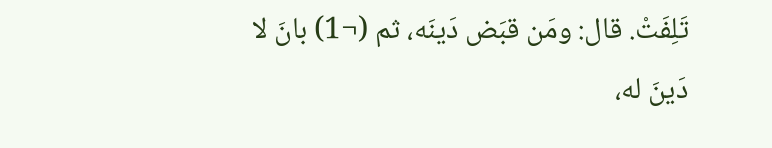تَلِفَتْ. قال: ومَن قبَض دَينَه، ثم (¬1) بانَ لا دَينَ له،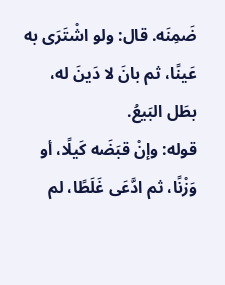ضَمِنَه. قال: ولو اشْتَرَى به عَينًا، ثم بانَ لا دَينَ له، بطَل البَيعُ.
قوله: وإنْ قبَضَه كَيلًا، أو وَزْنًا، ثم ادَّعَى غَلَطًا، لم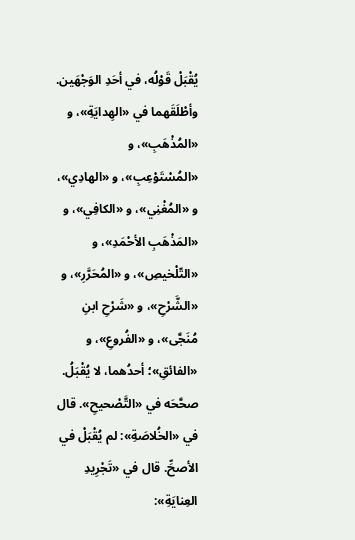يُقْبَلْ قَوْلُه، في أحَدِ الوَجْهَين. وأطْلَقَهما في «الهِدايَةِ»، و «المُذْهَبِ»، و «المُسْتَوْعِبِ»، و «الهادِي»، و «المُغْنِي»، و «الكافِي»، و «المَذْهَبِ الأحْمَدِ»، و «التّلْخيصِ»، و «المُحَرَّرِ»، و «الشَّرْحِ»، و «شَرْحِ ابنِ مُنَجَّى»، و «الفُروعِ»، و «الفائقِ»؛ أحدُهما، لا يُقْبَلُ. صحَّحَه في «التَّصْحيحِ». قال في «الخُلاصَةِ»: لم يُقْبَلْ في الأصحِّ. قال في «تَجْرِيدِ العِنايَةِ»: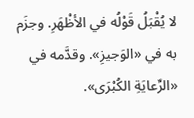لا يُقْبَلُ قَوْلُه في الأظْهَرِ. وجزَم به في «الوَجيزِ». وقدَّمه في «الرِّعايَةِ الكُبْرَى».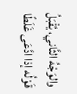والوَجْهُ الثَّاني، يُقْبَلُ قَوْلُه إذا ادَّعَى غَلَطًا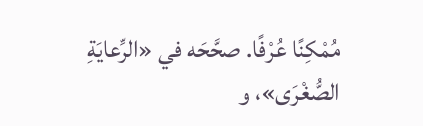مُمْكِنًا عُرْفًا. صحَّحَه في «الرِّعايَةِ الصُّغْرَى»، و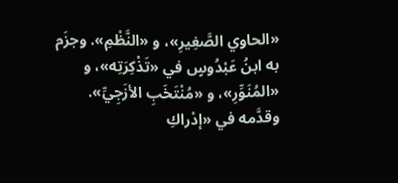«الحاوي الصَّغِيرِ»، و «النَّظْمِ». وجزَم به ابنُ عَبْدُوسٍ في «تَذْكِرَتِه»، و «المُنَوِّرِ»، و «مُنْتَخَبِ الأزَجِيِّ». وقدَّمه في «إدْراكِ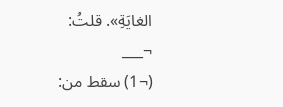الغايَةِ». قلتُ:
¬___
(¬1) سقط من: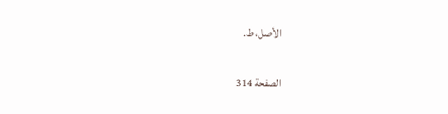الأصل، ط.

الصفحة 314